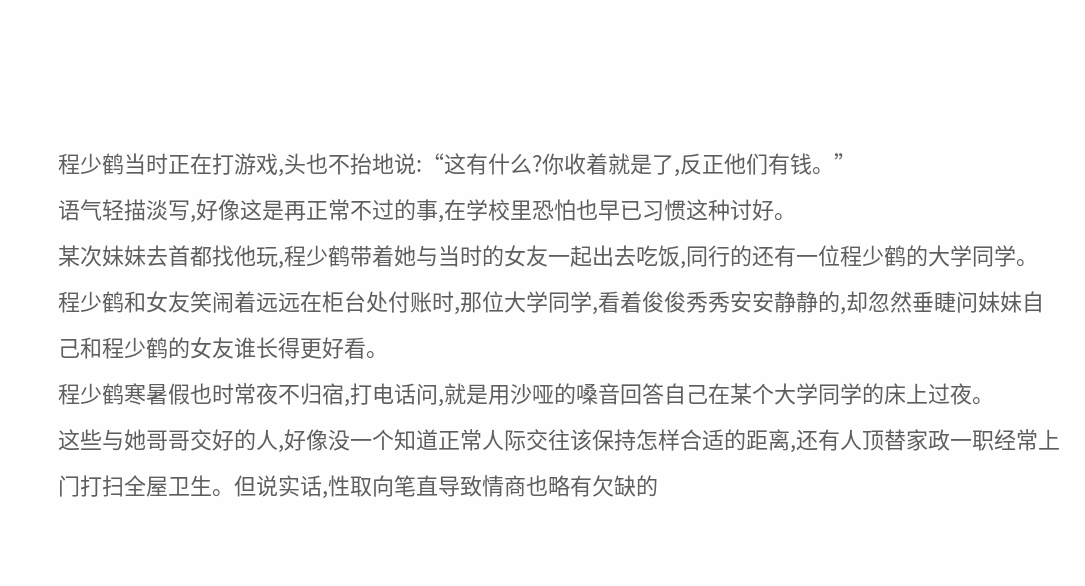程少鹤当时正在打游戏,头也不抬地说:“这有什么?你收着就是了,反正他们有钱。”
语气轻描淡写,好像这是再正常不过的事,在学校里恐怕也早已习惯这种讨好。
某次妹妹去首都找他玩,程少鹤带着她与当时的女友一起出去吃饭,同行的还有一位程少鹤的大学同学。
程少鹤和女友笑闹着远远在柜台处付账时,那位大学同学,看着俊俊秀秀安安静静的,却忽然垂睫问妹妹自己和程少鹤的女友谁长得更好看。
程少鹤寒暑假也时常夜不归宿,打电话问,就是用沙哑的嗓音回答自己在某个大学同学的床上过夜。
这些与她哥哥交好的人,好像没一个知道正常人际交往该保持怎样合适的距离,还有人顶替家政一职经常上门打扫全屋卫生。但说实话,性取向笔直导致情商也略有欠缺的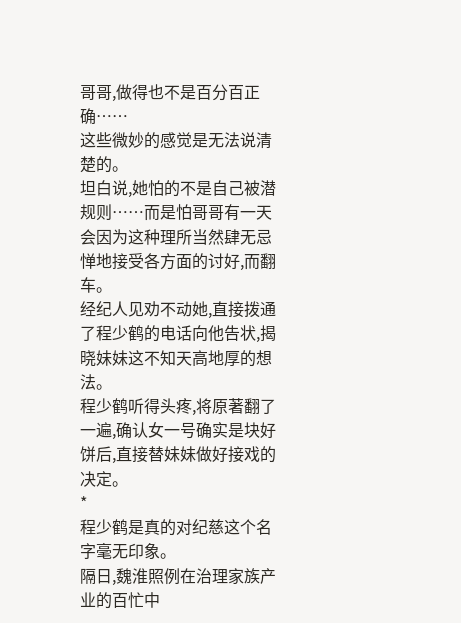哥哥,做得也不是百分百正确……
这些微妙的感觉是无法说清楚的。
坦白说,她怕的不是自己被潜规则……而是怕哥哥有一天会因为这种理所当然肆无忌惮地接受各方面的讨好,而翻车。
经纪人见劝不动她,直接拨通了程少鹤的电话向他告状,揭晓妹妹这不知天高地厚的想法。
程少鹤听得头疼,将原著翻了一遍,确认女一号确实是块好饼后,直接替妹妹做好接戏的决定。
*
程少鹤是真的对纪慈这个名字毫无印象。
隔日,魏淮照例在治理家族产业的百忙中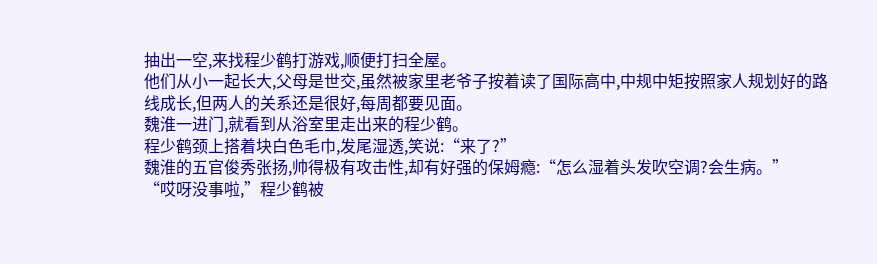抽出一空,来找程少鹤打游戏,顺便打扫全屋。
他们从小一起长大,父母是世交,虽然被家里老爷子按着读了国际高中,中规中矩按照家人规划好的路线成长,但两人的关系还是很好,每周都要见面。
魏淮一进门,就看到从浴室里走出来的程少鹤。
程少鹤颈上搭着块白色毛巾,发尾湿透,笑说:“来了?”
魏淮的五官俊秀张扬,帅得极有攻击性,却有好强的保姆瘾:“怎么湿着头发吹空调?会生病。”
“哎呀没事啦,”程少鹤被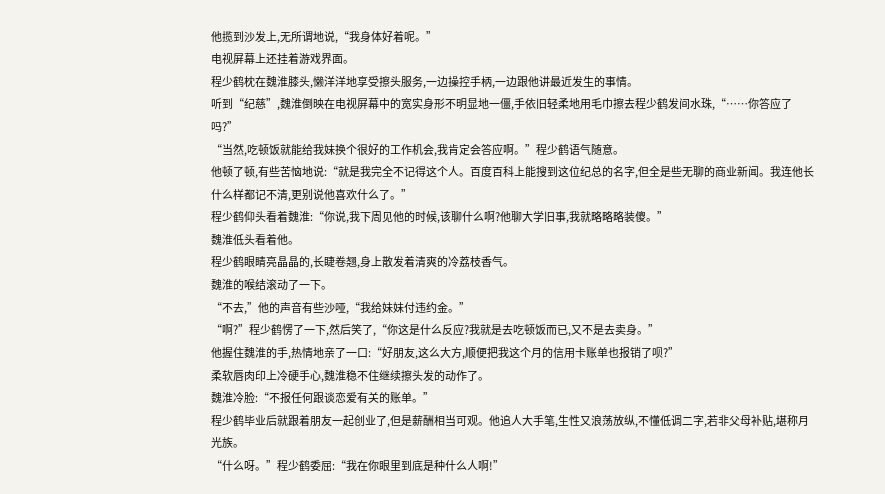他揽到沙发上,无所谓地说,“我身体好着呢。”
电视屏幕上还挂着游戏界面。
程少鹤枕在魏淮膝头,懒洋洋地享受擦头服务,一边操控手柄,一边跟他讲最近发生的事情。
听到“纪慈”,魏淮倒映在电视屏幕中的宽实身形不明显地一僵,手依旧轻柔地用毛巾擦去程少鹤发间水珠,“……你答应了吗?”
“当然,吃顿饭就能给我妹换个很好的工作机会,我肯定会答应啊。”程少鹤语气随意。
他顿了顿,有些苦恼地说:“就是我完全不记得这个人。百度百科上能搜到这位纪总的名字,但全是些无聊的商业新闻。我连他长什么样都记不清,更别说他喜欢什么了。”
程少鹤仰头看着魏淮:“你说,我下周见他的时候,该聊什么啊?他聊大学旧事,我就略略略装傻。”
魏淮低头看着他。
程少鹤眼睛亮晶晶的,长睫卷翘,身上散发着清爽的冷荔枝香气。
魏淮的喉结滚动了一下。
“不去,”他的声音有些沙哑,“我给妹妹付违约金。”
“啊?”程少鹤愣了一下,然后笑了,“你这是什么反应?我就是去吃顿饭而已,又不是去卖身。”
他握住魏淮的手,热情地亲了一口:“好朋友,这么大方,顺便把我这个月的信用卡账单也报销了呗?”
柔软唇肉印上冷硬手心,魏淮稳不住继续擦头发的动作了。
魏淮冷脸:“不报任何跟谈恋爱有关的账单。”
程少鹤毕业后就跟着朋友一起创业了,但是薪酬相当可观。他追人大手笔,生性又浪荡放纵,不懂低调二字,若非父母补贴,堪称月光族。
“什么呀。”程少鹤委屈:“我在你眼里到底是种什么人啊!”